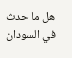هل ما حدث في السودان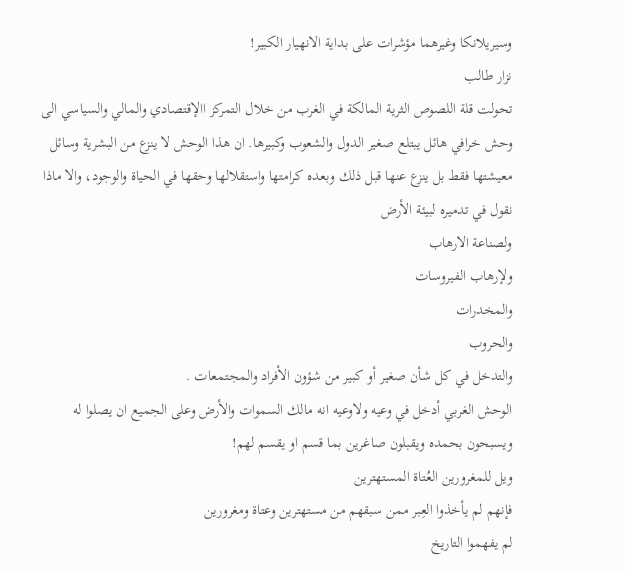وسيريلانكا وغيرهما مؤشرات على بداية الانهيار الكبير!
نزار طالب
تحولت قلة اللصوص الثرية المالكة في الغرب من خلال التمركز االإقتصادي والمالي والسياسي الى وحش خرافي هائل يبتلع صغير الدول والشعوب وكبيرها. ان هذا الوحش لا ينزع من البشرية وسائل معيشتها فقط بل ينزع عنها قبل ذلك وبعده كرامتها واستقلالها وحقها في الحياة والوجود، والا ماذا نقول في تدميره لبيئة الأرض
ولصناعة الارهاب
ولإرهاب الفيروسات
والمخدرات
والحروب
والتدخل في كل شأن صغير أو كبير من شؤون الأفراد والمجتمعات .
الوحش الغربي أدخل في وعيه ولاوعيه انه مالك السموات والأرض وعلى الجميع ان يصلوا له ويسبحون بحمده ويقبلون صاغرين بما قسم او يقسم لهم!
ويل للمغرورين العُتاة المستهترين
فإنهم لم يأخذوا العِبر ممن سبقهم من مستهترين وعتاة ومغرورين
لم يفهموا التاريخ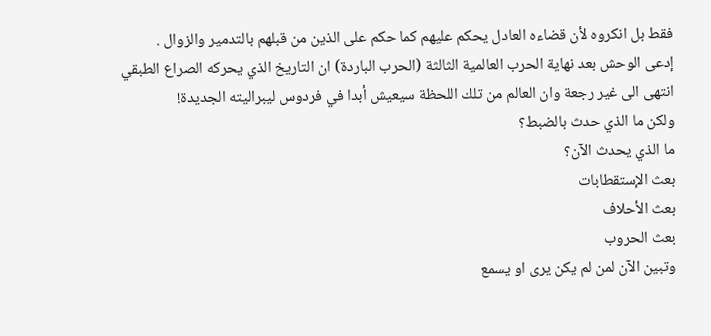فقط بل انكروه لأن قضاءه العادل يحكم عليهم كما حكم على الذين من قبلهم بالتدمير والزوال .
إدعى الوحش بعد نهاية الحرب العالمية الثالثة (الحرب الباردة) ان التاريخ الذي يحركه الصراع الطبقي انتهى الى غير رجعة وان العالم من تلك اللحظة سيعيش أبدا في فردوس ليبراليته الجديدة!
ولكن ما الذي حدث بالضبط؟
ما الذي يحدث الآن؟
بعث الإستقطابات
بعث الأحلاف
بعث الحروب
وتبين الآن لمن لم يكن يرى او يسمع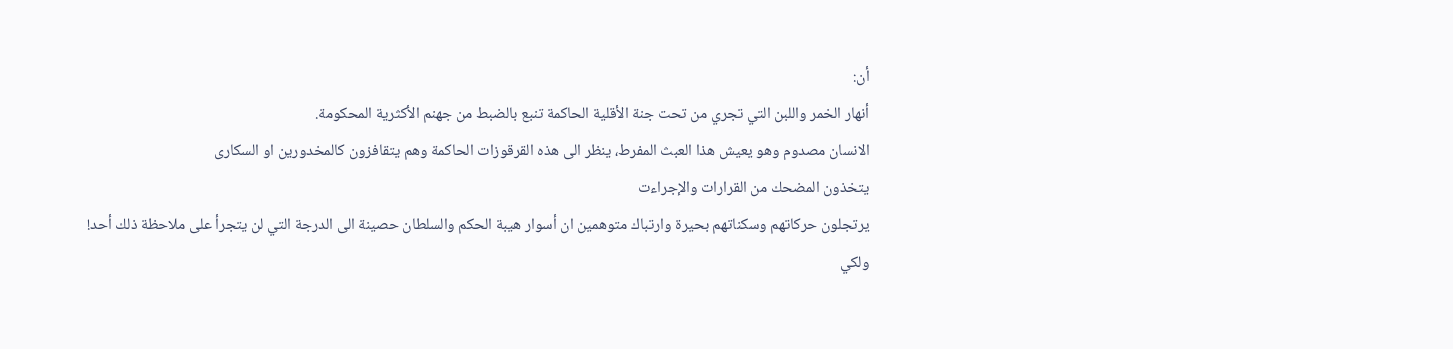أن:
أنهار الخمر واللبن التي تجري من تحت جنة الأقلية الحاكمة تنبع بالضبط من جهنم الأكثرية المحكومة.
الانسان مصدوم وهو يعيش هذا العبث المفرط، ينظر الى هذه القرقوزات الحاكمة وهم يتقافزون كالمخدورين او السكارى
يتخذون المضحك من القرارات والإجراءت
يرتجلون حركاتهم وسكناتهم بحيرة وارتباك متوهمين ان أسوار هيبة الحكم والسلطان حصينة الى الدرجة التي لن يتجرأ على ملاحظة ذلك أحد!
ولكي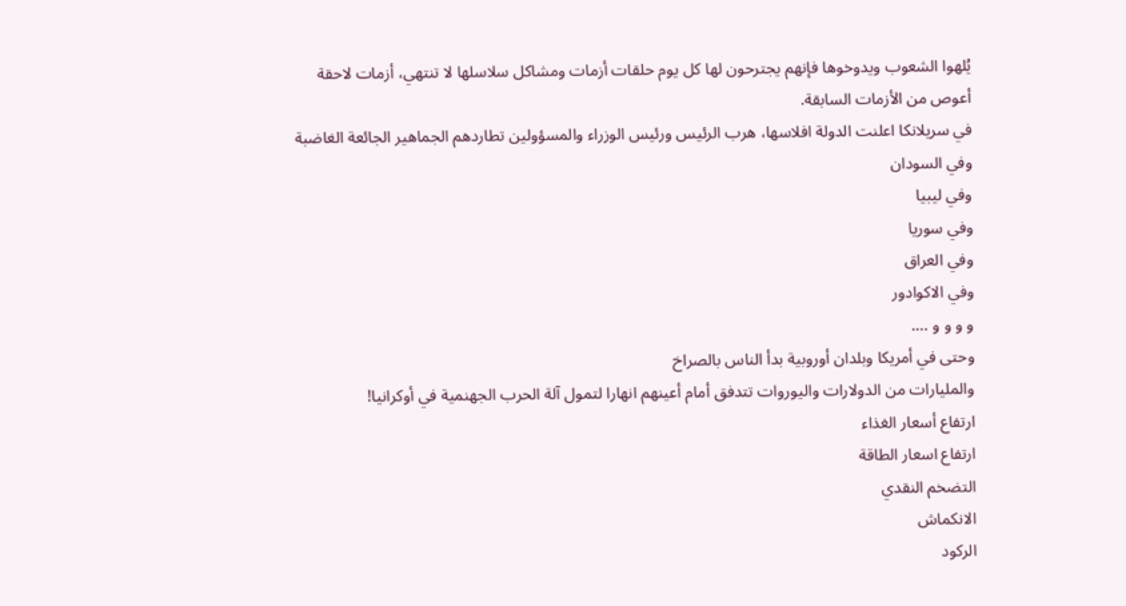يُلهوا الشعوب ويدوخوها فإنهم يجترحون لها كل يوم حلقات أزمات ومشاكل سلاسلها لا تنتهي، أزمات لاحقة أعوص من الأزمات السابقة.
في سريلانكا اعلنت الدولة افلاسها، هرب الرئيس ورئيس الوزراء والمسؤولين تطاردهم الجماهير الجائعة الغاضبة
وفي السودان
وفي ليبيا
وفي سوريا
وفي العراق
وفي الاكوادور
و و و و ….
وحتى في أمريكا وبلدان أوروبية بدأ الناس بالصراخ
والمليارات من الدولارات واليوروات تتدفق أمام أعينهم انهارا لتمول آلة الحرب الجهنمية في أوكرانيا!
ارتفاع أسعار الغذاء
ارتفاع اسعار الطاقة
التضخم النقدي
الانكماش
الركود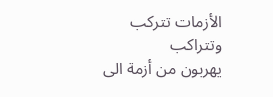الأزمات تتركب وتتراكب
يهربون من أزمة الى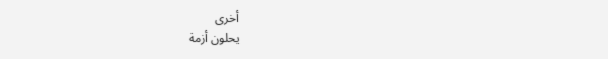أخرى
يحلون أزمة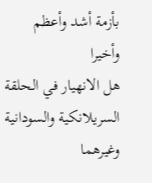بأزمة أشد وأعظم
وأخيرا
هل الانهيار في الحلقة السريلانكية والسودانية وغيرهما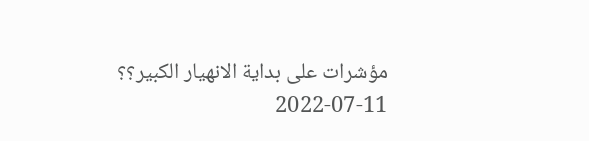مؤشرات على بداية الانهيار الكبير؟؟
2022-07-11